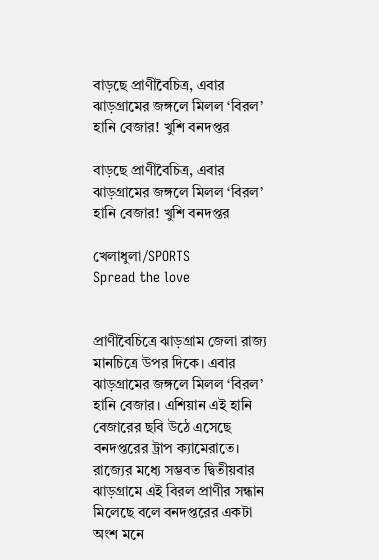বাড়ছে প্রাণীবৈচিত্র, এবার ঝাড়গ্রামের জঙ্গলে মিলল ‘বিরল’ হানি বেজার! খুশি বনদপ্তর

বাড়ছে প্রাণীবৈচিত্র, এবার ঝাড়গ্রামের জঙ্গলে মিলল ‘বিরল’ হানি বেজার! খুশি বনদপ্তর

খেলাধুলা/SPORTS
Spread the love


প্রাণীবৈচিত্রে ঝাড়গ্রাম জেলা রাজ্য মানচিত্রে উপর দিকে। এবার ঝাড়গ্রামের জঙ্গলে মিলল ‘বিরল’ হানি বেজার। এশিয়ান এই হানি বেজারের ছবি উঠে এসেছে বনদপ্তরের ট্রাপ ক্যামেরাতে। রাজ্যের মধ্যে সম্ভবত দ্বিতীয়বার ঝাড়গ্রামে এই বিরল প্রাণীর সন্ধান মিলেছে বলে বনদপ্তরের একটা অংশ মনে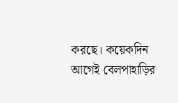করছে। কয়েকদিন আগেই বেলপাহাড়ির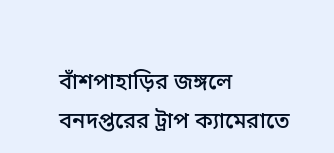বাঁশপাহাড়ির জঙ্গলে বনদপ্তরের ট্রাপ ক্যামেরাতে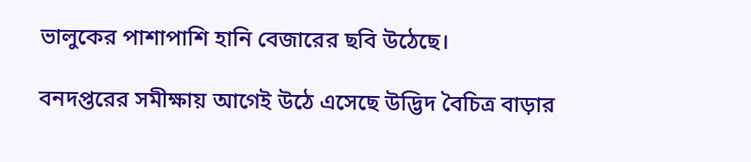ভালুকের পাশাপাশি হানি বেজারের ছবি উঠেছে।

বনদপ্তরের সমীক্ষায় আগেই উঠে এসেছে উদ্ভিদ বৈচিত্র বাড়ার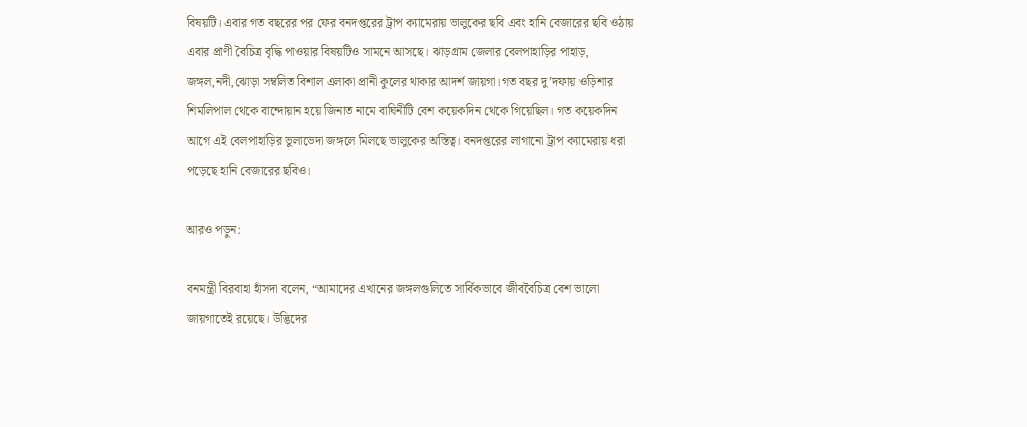বিষয়টি। এবার গত বছরের পর ফের বনদপ্তরের ট্রাপ ক্যামেরায় ভালুকের ছবি এবং হানি বেজারের ছবি ওঠায় এবার প্রাণী বৈচিত্র বৃদ্ধি পাওয়ার বিষয়টিও সামনে আসছে। ঝাড়গ্রাম জেলার বেলপাহাড়ির পাহাড়, জঙ্গল,নদী,ঝোড়া সম্বলিত বিশাল এলাকা প্রানী কুলের থাকার আদর্শ জায়গা।গত বছর দু’দফায় ওড়িশার শিমলিপাল থেকে বান্দোয়ান হয়ে জিনাত নামে বাঘিনীটি বেশ কয়েকদিন থেকে গিয়েছিল। গত কয়েকদিন আগে এই বেলপাহাড়ির ভুলাভেদা জঙ্গলে মিলছে ভালুকের অস্তিত্ব। বনদপ্তরের লাগানো ট্রাপ ক্যামেরায় ধরা পড়েছে হানি বেজারের ছবিও।

আরও পড়ুন:

বনমন্ত্রী বিরবাহা হাঁসদা বলেন, “আমাদের এখানের জঙ্গলগুলিতে সার্বিকভাবে জীববৈচিত্র বেশ ভালো জায়গাতেই রয়েছে। উদ্ভিদের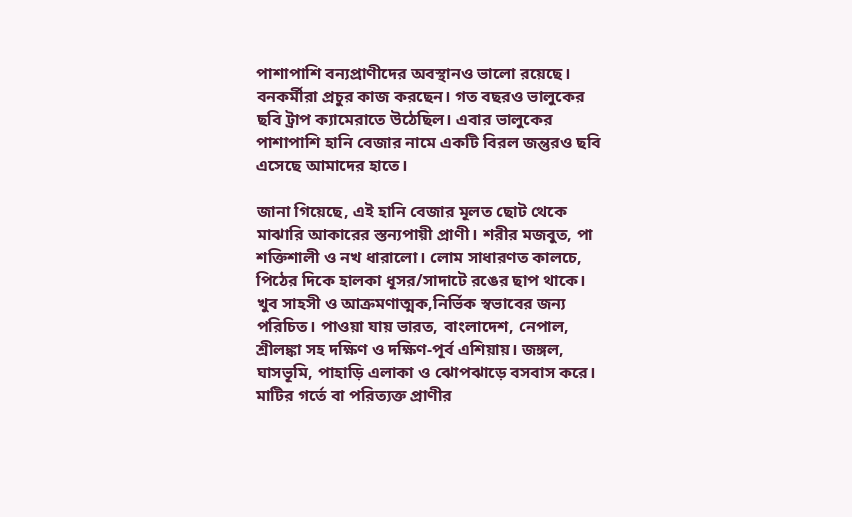পাশাপাশি বন্যপ্রাণীদের অবস্থানও ভালো রয়েছে। বনকর্মীরা প্রচুর কাজ করছেন। গত বছরও ভালুকের ছবি ট্রাপ ক্যামেরাতে উঠেছিল। এবার ভালুকের পাশাপাশি হানি বেজার নামে একটি বিরল জন্তুরও ছবি এসেছে আমাদের হাতে।

জানা গিয়েছে, এই হানি বেজার মূলত ছোট থেকে মাঝারি আকারের স্তন্যপায়ী প্রাণী। শরীর মজবুত, পা শক্তিশালী ও নখ ধারালো। লোম সাধারণত কালচে, পিঠের দিকে হালকা ধূসর/সাদাটে রঙের ছাপ থাকে। খুব সাহসী ও আক্রমণাত্মক,নির্ভিক স্বভাবের জন্য পরিচিত। পাওয়া যায় ভারত, বাংলাদেশ, নেপাল, শ্রীলঙ্কা সহ দক্ষিণ ও দক্ষিণ-পূর্ব এশিয়ায়। জঙ্গল, ঘাসভূমি, পাহাড়ি এলাকা ও ঝোপঝাড়ে বসবাস করে। মাটির গর্তে বা পরিত্যক্ত প্রাণীর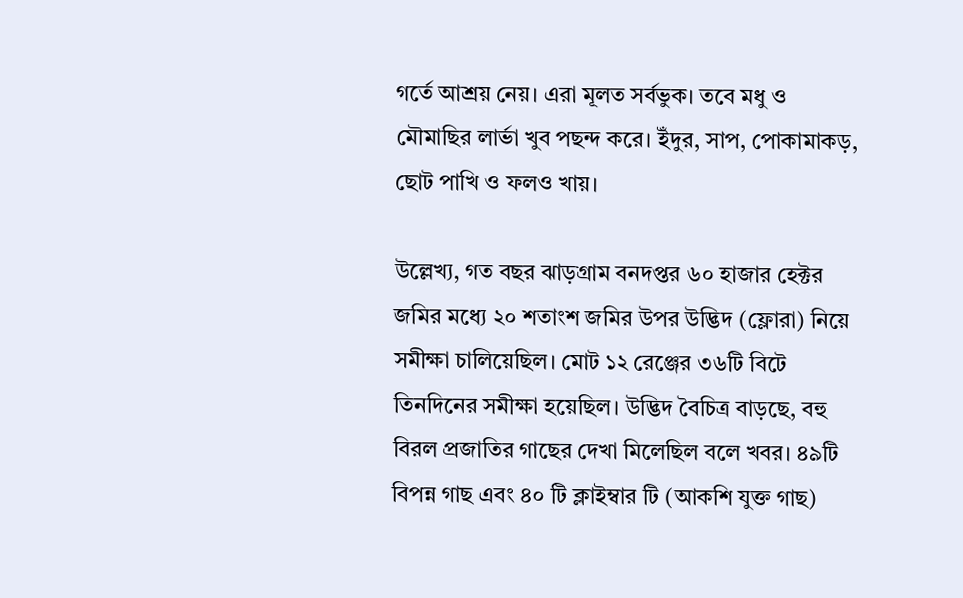গর্তে আশ্রয় নেয়। এরা মূলত সর্বভুক। তবে মধু ও মৌমাছির লার্ভা খুব পছন্দ করে। ইঁদুর, সাপ, পোকামাকড়, ছোট পাখি ও ফলও খায়।

উল্লেখ্য, গত বছর ঝাড়গ্রাম বনদপ্তর ৬০ হাজার হেক্টর জমির মধ্যে ২০ শতাংশ জমির উপর উদ্ভিদ (ফ্লোরা) নিয়ে সমীক্ষা চালিয়েছিল। মোট ১২ রেঞ্জের ৩৬টি বিটে তিনদিনের সমীক্ষা হয়েছিল। উদ্ভিদ বৈচিত্র বাড়ছে, বহু বিরল প্রজাতির গাছের দেখা মিলেছিল বলে খবর। ৪৯টি বিপন্ন গাছ এবং ৪০ টি ক্লাইম্বার টি (আকশি যুক্ত গাছ)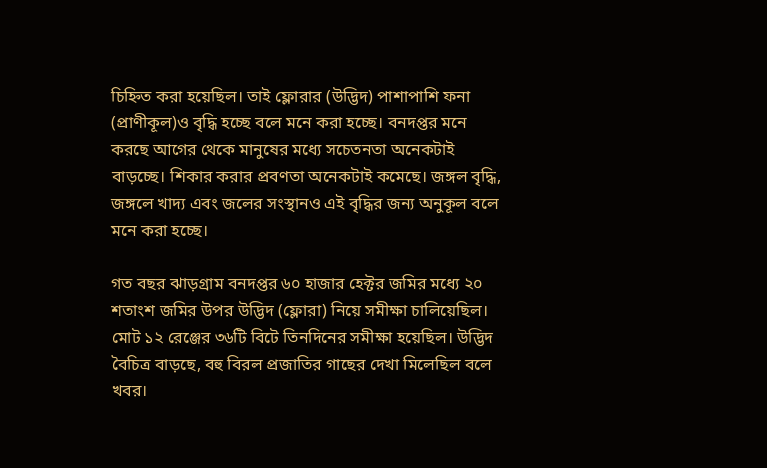চিহ্নিত করা হয়েছিল। তাই ফ্লোরার (উদ্ভিদ) পাশাপাশি ফনা (প্রাণীকূল)ও বৃদ্ধি হচ্ছে বলে মনে করা হচ্ছে। বনদপ্তর মনে করছে আগের থেকে মানুষের মধ্যে সচেতনতা অনেকটাই বাড়চ্ছে। শিকার করার প্রবণতা অনেকটাই কমেছে। জঙ্গল বৃদ্ধি, জঙ্গলে খাদ্য এবং জলের সংস্থানও এই বৃদ্ধির জন্য অনুকূল বলে মনে করা হচ্ছে।

গত বছর ঝাড়গ্রাম বনদপ্তর ৬০ হাজার হেক্টর জমির মধ্যে ২০ শতাংশ জমির উপর উদ্ভিদ (ফ্লোরা) নিয়ে সমীক্ষা চালিয়েছিল। মোট ১২ রেঞ্জের ৩৬টি বিটে তিনদিনের সমীক্ষা হয়েছিল। উদ্ভিদ বৈচিত্র বাড়ছে, বহু বিরল প্রজাতির গাছের দেখা মিলেছিল বলে খবর।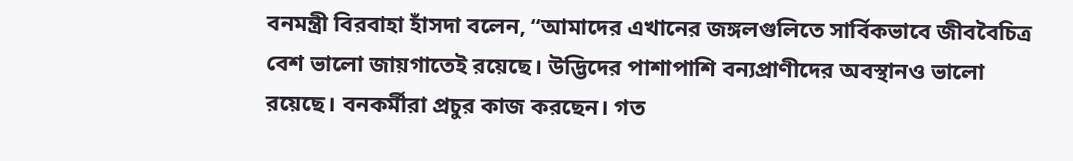বনমন্ত্রী বিরবাহা হাঁসদা বলেন, “আমাদের এখানের জঙ্গলগুলিতে সার্বিকভাবে জীববৈচিত্র বেশ ভালো জায়গাতেই রয়েছে। উদ্ভিদের পাশাপাশি বন্যপ্রাণীদের অবস্থানও ভালো রয়েছে। বনকর্মীরা প্রচুর কাজ করছেন। গত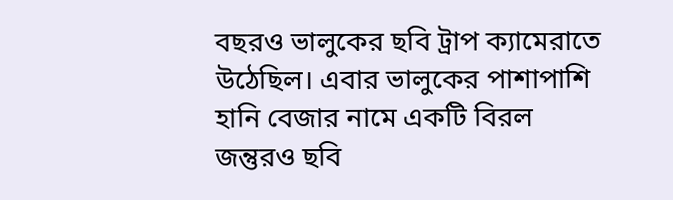বছরও ভালুকের ছবি ট্রাপ ক্যামেরাতে উঠেছিল। এবার ভালুকের পাশাপাশি হানি বেজার নামে একটি বিরল জন্তুরও ছবি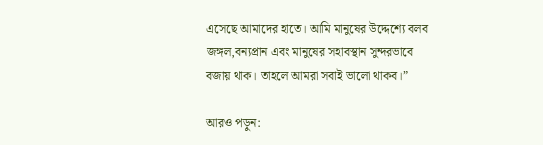এসেছে আমাদের হাতে। আমি মানুষের উদ্দেশ্যে বলব জঙ্গল,বন্যপ্রান এবং মানুষের সহাবস্থান সুন্দরভাবে বজায় থাক। তাহলে আমরা সবাই ভালো থাকব।”

আরও পড়ুন: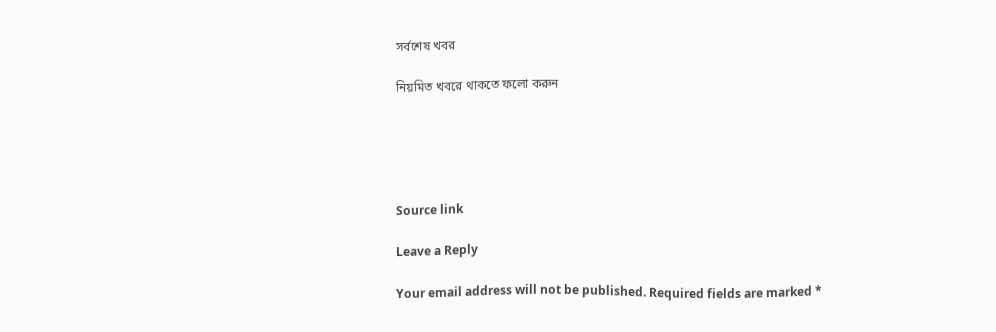সর্বশেষ খবর

নিয়মিত খবরে থাকতে ফলো করুন





Source link

Leave a Reply

Your email address will not be published. Required fields are marked *